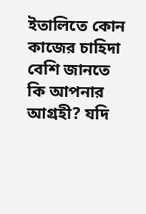ইতালিতে কোন কাজের চাহিদা বেশি জানতে কি আপনার আগ্রহী? যদি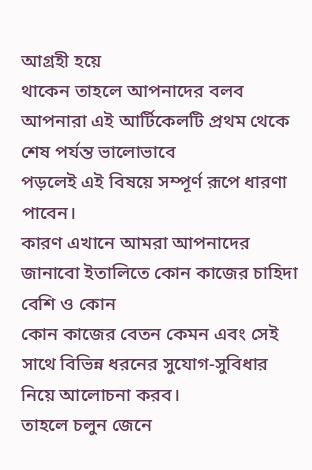আগ্রহী হয়ে
থাকেন তাহলে আপনাদের বলব আপনারা এই আর্টিকেলটি প্রথম থেকে শেষ পর্যন্ত ভালোভাবে
পড়লেই এই বিষয়ে সম্পূর্ণ রূপে ধারণা পাবেন।
কারণ এখানে আমরা আপনাদের জানাবো ইতালিতে কোন কাজের চাহিদা বেশি ও কোন
কোন কাজের বেতন কেমন এবং সেই সাথে বিভিন্ন ধরনের সুযোগ-সুবিধার নিয়ে আলোচনা করব।
তাহলে চলুন জেনে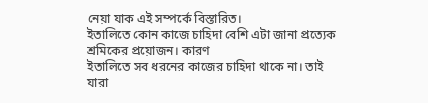নেয়া যাক এই সম্পর্কে বিস্তারিত।
ইতালিতে কোন কাজে চাহিদা বেশি এটা জানা প্রত্যেক শ্রমিকের প্রয়োজন। কারণ
ইতালিতে সব ধরনের কাজের চাহিদা থাকে না। তাই যারা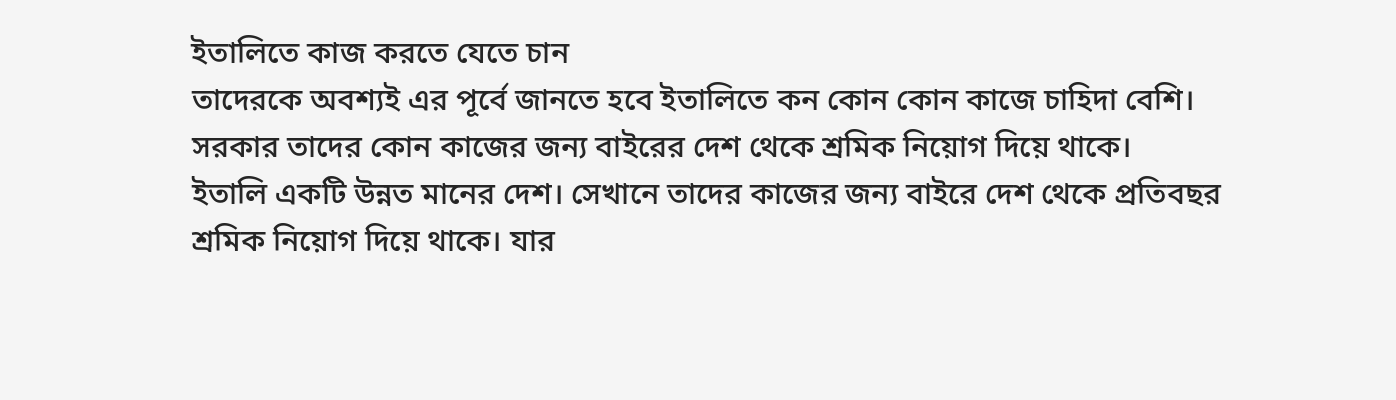ইতালিতে কাজ করতে যেতে চান
তাদেরকে অবশ্যই এর পূর্বে জানতে হবে ইতালিতে কন কোন কোন কাজে চাহিদা বেশি।
সরকার তাদের কোন কাজের জন্য বাইরের দেশ থেকে শ্রমিক নিয়োগ দিয়ে থাকে।
ইতালি একটি উন্নত মানের দেশ। সেখানে তাদের কাজের জন্য বাইরে দেশ থেকে প্রতিবছর
শ্রমিক নিয়োগ দিয়ে থাকে। যার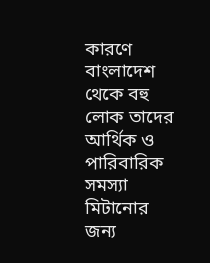কারণে বাংলাদেশ থেকে বহু লোক তাদের আর্থিক ও
পারিবারিক সমস্যা মিটানোর জন্য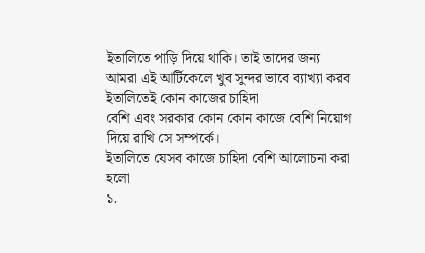ইতালিতে পাড়ি দিয়ে থাকি। তাই তাদের জন্য
আমরা এই আর্টিকেলে খুব সুন্দর ভাবে ব্যাখ্যা করব ইতালিতেই কোন কাজের চাহিদা
বেশি এবং সরকার কোন কোন কাজে বেশি নিয়োগ দিয়ে রাখি সে সম্পর্কে।
ইতালিতে যেসব কাজে চাহিদা বেশি আলোচনা করা হলো
১.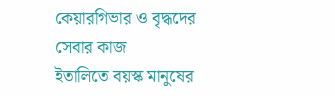কেয়ারগিভার ও বৃদ্ধদের সেবার কাজ
ইতালিতে বয়স্ক মানুষের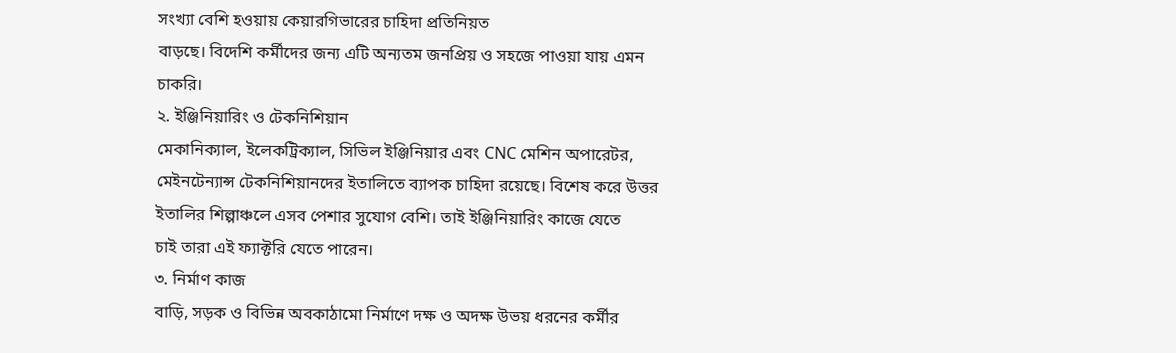সংখ্যা বেশি হওয়ায় কেয়ারগিভারের চাহিদা প্রতিনিয়ত
বাড়ছে। বিদেশি কর্মীদের জন্য এটি অন্যতম জনপ্রিয় ও সহজে পাওয়া যায় এমন
চাকরি।
২. ইঞ্জিনিয়ারিং ও টেকনিশিয়ান
মেকানিক্যাল, ইলেকট্রিক্যাল, সিভিল ইঞ্জিনিয়ার এবং CNC মেশিন অপারেটর,
মেইনটেন্যান্স টেকনিশিয়ানদের ইতালিতে ব্যাপক চাহিদা রয়েছে। বিশেষ করে উত্তর
ইতালির শিল্পাঞ্চলে এসব পেশার সুযোগ বেশি। তাই ইঞ্জিনিয়ারিং কাজে যেতে
চাই তারা এই ফ্যাক্টরি যেতে পারেন।
৩. নির্মাণ কাজ
বাড়ি, সড়ক ও বিভিন্ন অবকাঠামো নির্মাণে দক্ষ ও অদক্ষ উভয় ধরনের কর্মীর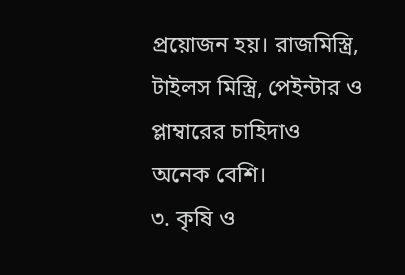প্রয়োজন হয়। রাজমিস্ত্রি, টাইলস মিস্ত্রি, পেইন্টার ও প্লাম্বারের চাহিদাও
অনেক বেশি।
৩. কৃষি ও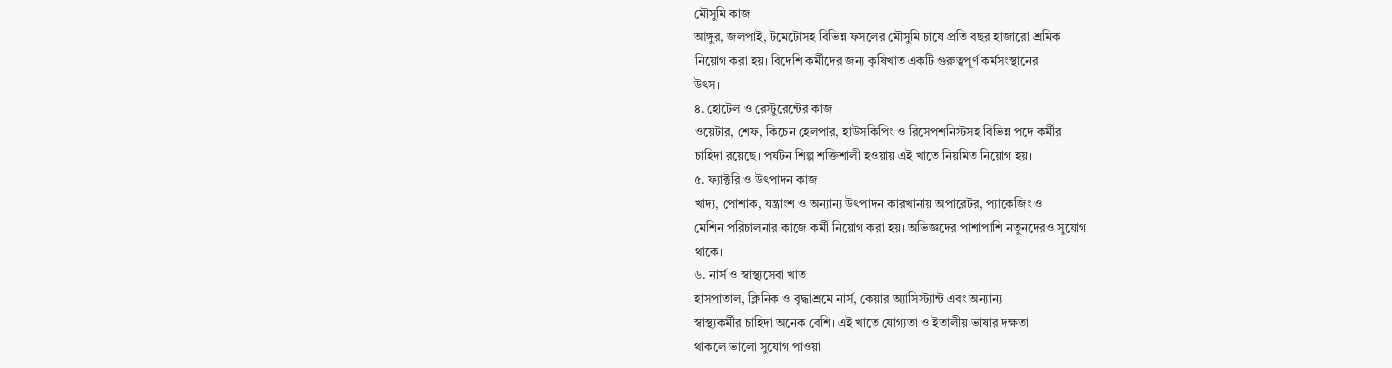মৌসুমি কাজ
আঙ্গুর, জলপাই, টমেটোসহ বিভিন্ন ফসলের মৌসুমি চাষে প্রতি বছর হাজারো শ্রমিক
নিয়োগ করা হয়। বিদেশি কর্মীদের জন্য কৃষিখাত একটি গুরুত্বপূর্ণ কর্মসংস্থানের
উৎস।
৪. হোটেল ও রেস্টুরেন্টের কাজ
ওয়েটার, শেফ, কিচেন হেলপার, হাউসকিপিং ও রিসেপশনিস্টসহ বিভিন্ন পদে কর্মীর
চাহিদা রয়েছে। পর্যটন শিল্প শক্তিশালী হওয়ায় এই খাতে নিয়মিত নিয়োগ হয়।
৫. ফ্যাক্টরি ও উৎপাদন কাজ
খাদ্য, পোশাক, যন্ত্রাংশ ও অন্যান্য উৎপাদন কারখানায় অপারেটর, প্যাকেজিং ও
মেশিন পরিচালনার কাজে কর্মী নিয়োগ করা হয়। অভিজ্ঞদের পাশাপাশি নতুনদেরও সুযোগ
থাকে।
৬. নার্স ও স্বাস্থ্যসেবা খাত
হাসপাতাল, ক্লিনিক ও বৃদ্ধাশ্রমে নার্স, কেয়ার অ্যাসিস্ট্যান্ট এবং অন্যান্য
স্বাস্থ্যকর্মীর চাহিদা অনেক বেশি। এই খাতে যোগ্যতা ও ইতালীয় ভাষার দক্ষতা
থাকলে ভালো সুযোগ পাওয়া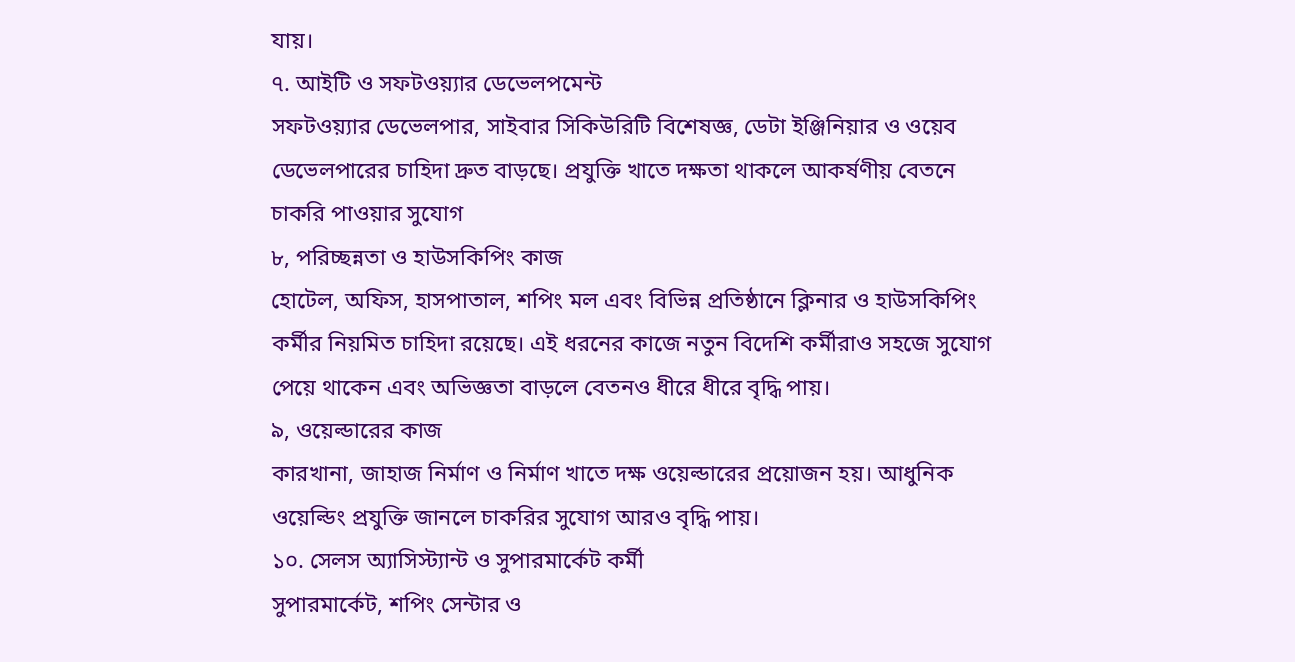যায়।
৭. আইটি ও সফটওয়্যার ডেভেলপমেন্ট
সফটওয়্যার ডেভেলপার, সাইবার সিকিউরিটি বিশেষজ্ঞ, ডেটা ইঞ্জিনিয়ার ও ওয়েব
ডেভেলপারের চাহিদা দ্রুত বাড়ছে। প্রযুক্তি খাতে দক্ষতা থাকলে আকর্ষণীয় বেতনে
চাকরি পাওয়ার সুযোগ
৮, পরিচ্ছন্নতা ও হাউসকিপিং কাজ
হোটেল, অফিস, হাসপাতাল, শপিং মল এবং বিভিন্ন প্রতিষ্ঠানে ক্লিনার ও হাউসকিপিং
কর্মীর নিয়মিত চাহিদা রয়েছে। এই ধরনের কাজে নতুন বিদেশি কর্মীরাও সহজে সুযোগ
পেয়ে থাকেন এবং অভিজ্ঞতা বাড়লে বেতনও ধীরে ধীরে বৃদ্ধি পায়।
৯, ওয়েল্ডারের কাজ
কারখানা, জাহাজ নির্মাণ ও নির্মাণ খাতে দক্ষ ওয়েল্ডারের প্রয়োজন হয়। আধুনিক
ওয়েল্ডিং প্রযুক্তি জানলে চাকরির সুযোগ আরও বৃদ্ধি পায়।
১০. সেলস অ্যাসিস্ট্যান্ট ও সুপারমার্কেট কর্মী
সুপারমার্কেট, শপিং সেন্টার ও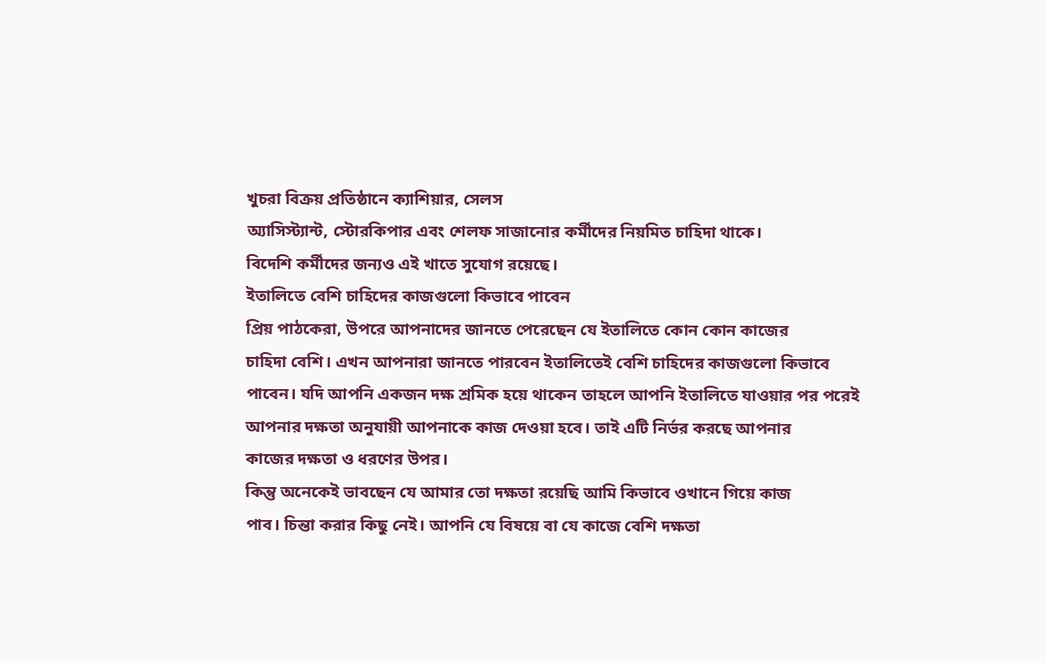খুচরা বিক্রয় প্রতিষ্ঠানে ক্যাশিয়ার, সেলস
অ্যাসিস্ট্যান্ট, স্টোরকিপার এবং শেলফ সাজানোর কর্মীদের নিয়মিত চাহিদা থাকে।
বিদেশি কর্মীদের জন্যও এই খাতে সুযোগ রয়েছে।
ইতালিতে বেশি চাহিদের কাজগুলো কিভাবে পাবেন
প্রিয় পাঠকেরা, উপরে আপনাদের জানতে পেরেছেন যে ইতালিতে কোন কোন কাজের
চাহিদা বেশি। এখন আপনারা জানতে পারবেন ইতালিতেই বেশি চাহিদের কাজগুলো কিভাবে
পাবেন। যদি আপনি একজন দক্ষ শ্রমিক হয়ে থাকেন তাহলে আপনি ইতালিতে যাওয়ার পর পরেই
আপনার দক্ষতা অনুযায়ী আপনাকে কাজ দেওয়া হবে। তাই এটি নির্ভর করছে আপনার
কাজের দক্ষতা ও ধরণের উপর।
কিন্তু অনেকেই ভাবছেন যে আমার তো দক্ষতা রয়েছি আমি কিভাবে ওখানে গিয়ে কাজ
পাব। চিন্তা করার কিছু নেই। আপনি যে বিষয়ে বা যে কাজে বেশি দক্ষতা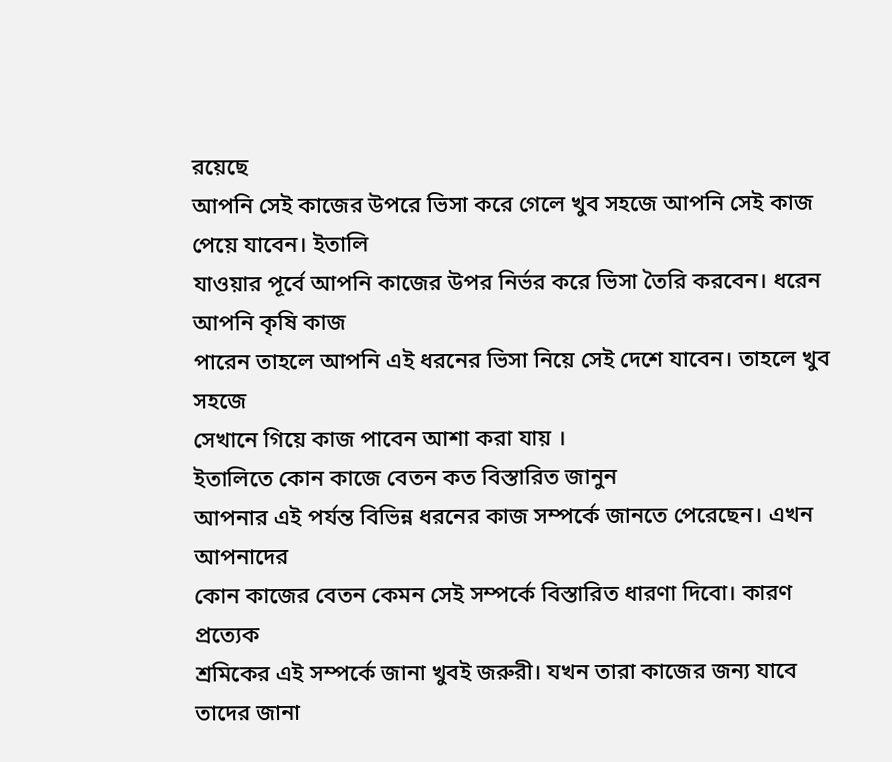রয়েছে
আপনি সেই কাজের উপরে ভিসা করে গেলে খুব সহজে আপনি সেই কাজ পেয়ে যাবেন। ইতালি
যাওয়ার পূর্বে আপনি কাজের উপর নির্ভর করে ভিসা তৈরি করবেন। ধরেন আপনি কৃষি কাজ
পারেন তাহলে আপনি এই ধরনের ভিসা নিয়ে সেই দেশে যাবেন। তাহলে খুব সহজে
সেখানে গিয়ে কাজ পাবেন আশা করা যায় ।
ইতালিতে কোন কাজে বেতন কত বিস্তারিত জানুন
আপনার এই পর্যন্ত বিভিন্ন ধরনের কাজ সম্পর্কে জানতে পেরেছেন। এখন আপনাদের
কোন কাজের বেতন কেমন সেই সম্পর্কে বিস্তারিত ধারণা দিবো। কারণ প্রত্যেক
শ্রমিকের এই সম্পর্কে জানা খুবই জরুরী। যখন তারা কাজের জন্য যাবে তাদের জানা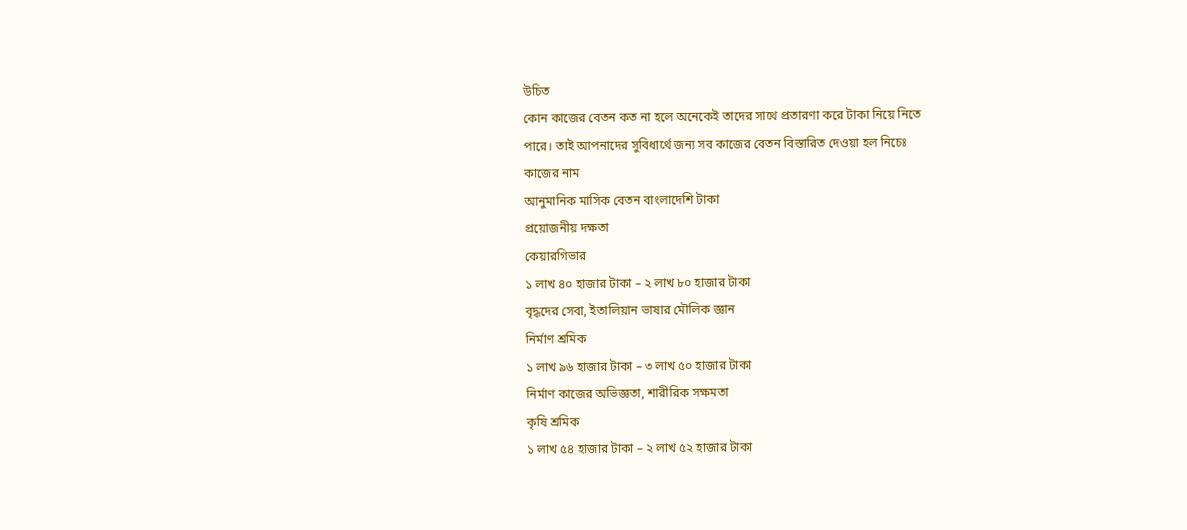উচিত
কোন কাজের বেতন কত না হলে অনেকেই তাদের সাথে প্রতারণা করে টাকা নিয়ে নিতে
পারে। তাই আপনাদের সুবিধার্থে জন্য সব কাজের বেতন বিস্তারিত দেওয়া হল নিচেঃ
কাজের নাম
আনুমানিক মাসিক বেতন বাংলাদেশি টাকা
প্রয়োজনীয় দক্ষতা
কেয়ারগিভার
১ লাখ ৪০ হাজার টাকা – ২ লাখ ৮০ হাজার টাকা
বৃদ্ধদের সেবা, ইতালিয়ান ভাষার মৌলিক জ্ঞান
নির্মাণ শ্রমিক
১ লাখ ৯৬ হাজার টাকা – ৩ লাখ ৫০ হাজার টাকা
নির্মাণ কাজের অভিজ্ঞতা, শারীরিক সক্ষমতা
কৃষি শ্রমিক
১ লাখ ৫৪ হাজার টাকা – ২ লাখ ৫২ হাজার টাকা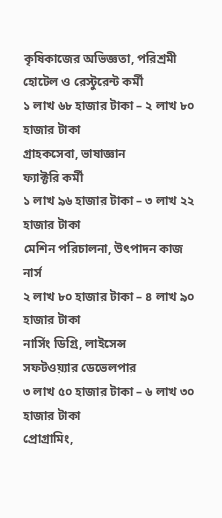কৃষিকাজের অভিজ্ঞতা, পরিশ্রমী
হোটেল ও রেস্টুরেন্ট কর্মী
১ লাখ ৬৮ হাজার টাকা – ২ লাখ ৮০ হাজার টাকা
গ্রাহকসেবা, ভাষাজ্ঞান
ফ্যাক্টরি কর্মী
১ লাখ ৯৬ হাজার টাকা – ৩ লাখ ২২ হাজার টাকা
মেশিন পরিচালনা, উৎপাদন কাজ
নার্স
২ লাখ ৮০ হাজার টাকা – ৪ লাখ ৯০ হাজার টাকা
নার্সিং ডিগ্রি, লাইসেন্স
সফটওয়্যার ডেভেলপার
৩ লাখ ৫০ হাজার টাকা – ৬ লাখ ৩০ হাজার টাকা
প্রোগ্রামিং,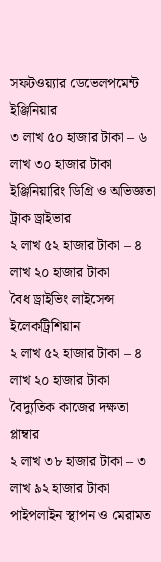সফটওয়্যার ডেভেলপমেন্ট
ইঞ্জিনিয়ার
৩ লাখ ৫০ হাজার টাকা – ৬ লাখ ৩০ হাজার টাকা
ইঞ্জিনিয়ারিং ডিগ্রি ও অভিজ্ঞতা
ট্রাক ড্রাইভার
২ লাখ ৫২ হাজার টাকা – ৪ লাখ ২০ হাজার টাকা
বৈধ ড্রাইভিং লাইসেন্স
ইলেকট্রিশিয়ান
২ লাখ ৫২ হাজার টাকা – ৪ লাখ ২০ হাজার টাকা
বৈদ্যুতিক কাজের দক্ষতা
প্লাম্বার
২ লাখ ৩৮ হাজার টাকা – ৩ লাখ ৯২ হাজার টাকা
পাইপলাইন স্থাপন ও মেরামত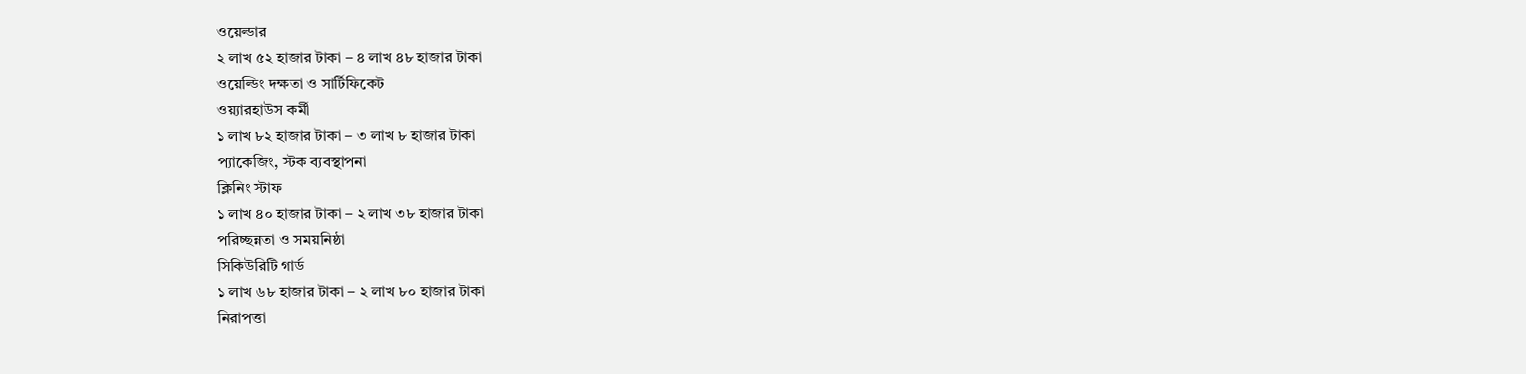ওয়েল্ডার
২ লাখ ৫২ হাজার টাকা – ৪ লাখ ৪৮ হাজার টাকা
ওয়েল্ডিং দক্ষতা ও সার্টিফিকেট
ওয়্যারহাউস কর্মী
১ লাখ ৮২ হাজার টাকা – ৩ লাখ ৮ হাজার টাকা
প্যাকেজিং, স্টক ব্যবস্থাপনা
ক্লিনিং স্টাফ
১ লাখ ৪০ হাজার টাকা – ২ লাখ ৩৮ হাজার টাকা
পরিচ্ছন্নতা ও সময়নিষ্ঠা
সিকিউরিটি গার্ড
১ লাখ ৬৮ হাজার টাকা – ২ লাখ ৮০ হাজার টাকা
নিরাপত্তা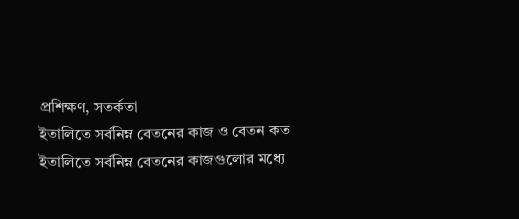প্রশিক্ষণ, সতর্কতা
ইতালিতে সর্বনিম্ন বেতনের কাজ ও বেতন কত
ইতালিতে সর্বনিম্ন বেতনের কাজগুলোর মধ্যে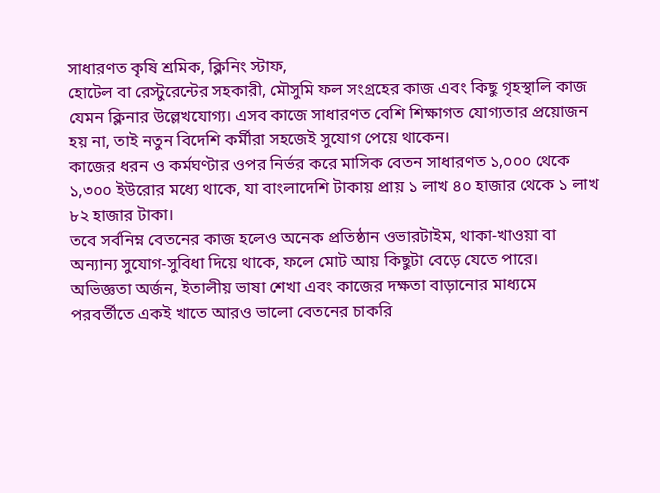সাধারণত কৃষি শ্রমিক, ক্লিনিং স্টাফ,
হোটেল বা রেস্টুরেন্টের সহকারী, মৌসুমি ফল সংগ্রহের কাজ এবং কিছু গৃহস্থালি কাজ
যেমন ক্লিনার উল্লেখযোগ্য। এসব কাজে সাধারণত বেশি শিক্ষাগত যোগ্যতার প্রয়োজন
হয় না, তাই নতুন বিদেশি কর্মীরা সহজেই সুযোগ পেয়ে থাকেন।
কাজের ধরন ও কর্মঘণ্টার ওপর নির্ভর করে মাসিক বেতন সাধারণত ১,০০০ থেকে
১,৩০০ ইউরোর মধ্যে থাকে, যা বাংলাদেশি টাকায় প্রায় ১ লাখ ৪০ হাজার থেকে ১ লাখ
৮২ হাজার টাকা।
তবে সর্বনিম্ন বেতনের কাজ হলেও অনেক প্রতিষ্ঠান ওভারটাইম, থাকা-খাওয়া বা
অন্যান্য সুযোগ-সুবিধা দিয়ে থাকে, ফলে মোট আয় কিছুটা বেড়ে যেতে পারে।
অভিজ্ঞতা অর্জন, ইতালীয় ভাষা শেখা এবং কাজের দক্ষতা বাড়ানোর মাধ্যমে
পরবর্তীতে একই খাতে আরও ভালো বেতনের চাকরি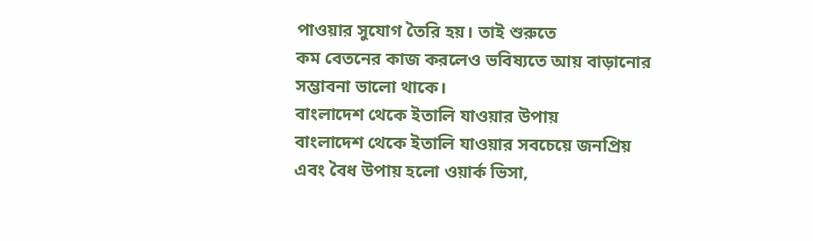পাওয়ার সুযোগ তৈরি হয়। তাই শুরুতে
কম বেতনের কাজ করলেও ভবিষ্যতে আয় বাড়ানোর সম্ভাবনা ভালো থাকে।
বাংলাদেশ থেকে ইতালি যাওয়ার উপায়
বাংলাদেশ থেকে ইতালি যাওয়ার সবচেয়ে জনপ্রিয় এবং বৈধ উপায় হলো ওয়ার্ক ভিসা,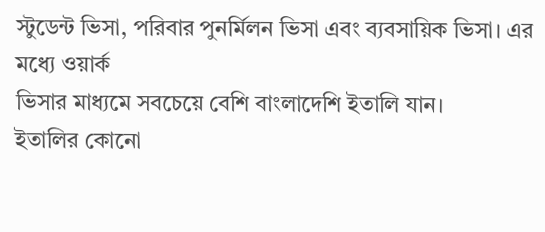স্টুডেন্ট ভিসা, পরিবার পুনর্মিলন ভিসা এবং ব্যবসায়িক ভিসা। এর মধ্যে ওয়ার্ক
ভিসার মাধ্যমে সবচেয়ে বেশি বাংলাদেশি ইতালি যান।
ইতালির কোনো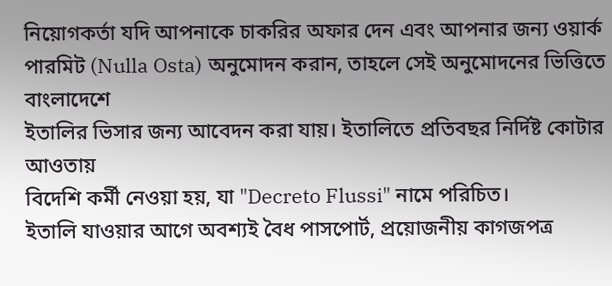নিয়োগকর্তা যদি আপনাকে চাকরির অফার দেন এবং আপনার জন্য ওয়ার্ক
পারমিট (Nulla Osta) অনুমোদন করান, তাহলে সেই অনুমোদনের ভিত্তিতে বাংলাদেশে
ইতালির ভিসার জন্য আবেদন করা যায়। ইতালিতে প্রতিবছর নির্দিষ্ট কোটার আওতায়
বিদেশি কর্মী নেওয়া হয়, যা "Decreto Flussi" নামে পরিচিত।
ইতালি যাওয়ার আগে অবশ্যই বৈধ পাসপোর্ট, প্রয়োজনীয় কাগজপত্র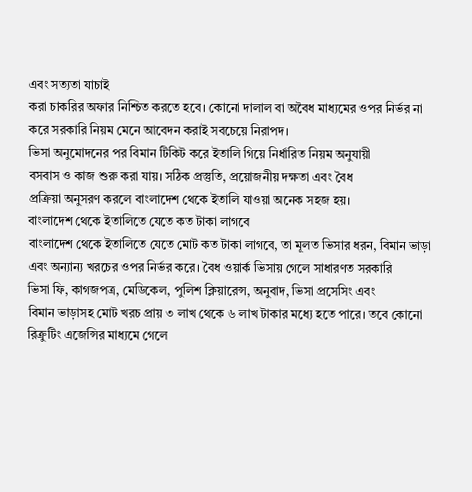এবং সত্যতা যাচাই
করা চাকরির অফার নিশ্চিত করতে হবে। কোনো দালাল বা অবৈধ মাধ্যমের ওপর নির্ভর না
করে সরকারি নিয়ম মেনে আবেদন করাই সবচেয়ে নিরাপদ।
ভিসা অনুমোদনের পর বিমান টিকিট করে ইতালি গিয়ে নির্ধারিত নিয়ম অনুযায়ী
বসবাস ও কাজ শুরু করা যায়। সঠিক প্রস্তুতি, প্রয়োজনীয় দক্ষতা এবং বৈধ
প্রক্রিয়া অনুসরণ করলে বাংলাদেশ থেকে ইতালি যাওয়া অনেক সহজ হয়।
বাংলাদেশ থেকে ইতালিতে যেতে কত টাকা লাগবে
বাংলাদেশ থেকে ইতালিতে যেতে মোট কত টাকা লাগবে, তা মূলত ভিসার ধরন, বিমান ভাড়া
এবং অন্যান্য খরচের ওপর নির্ভর করে। বৈধ ওয়ার্ক ভিসায় গেলে সাধারণত সরকারি
ভিসা ফি, কাগজপত্র, মেডিকেল, পুলিশ ক্লিয়ারেন্স, অনুবাদ, ভিসা প্রসেসিং এবং
বিমান ভাড়াসহ মোট খরচ প্রায় ৩ লাখ থেকে ৬ লাখ টাকার মধ্যে হতে পারে। তবে কোনো
রিক্রুটিং এজেন্সির মাধ্যমে গেলে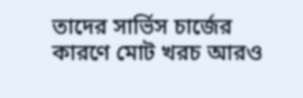তাদের সার্ভিস চার্জের কারণে মোট খরচ আরও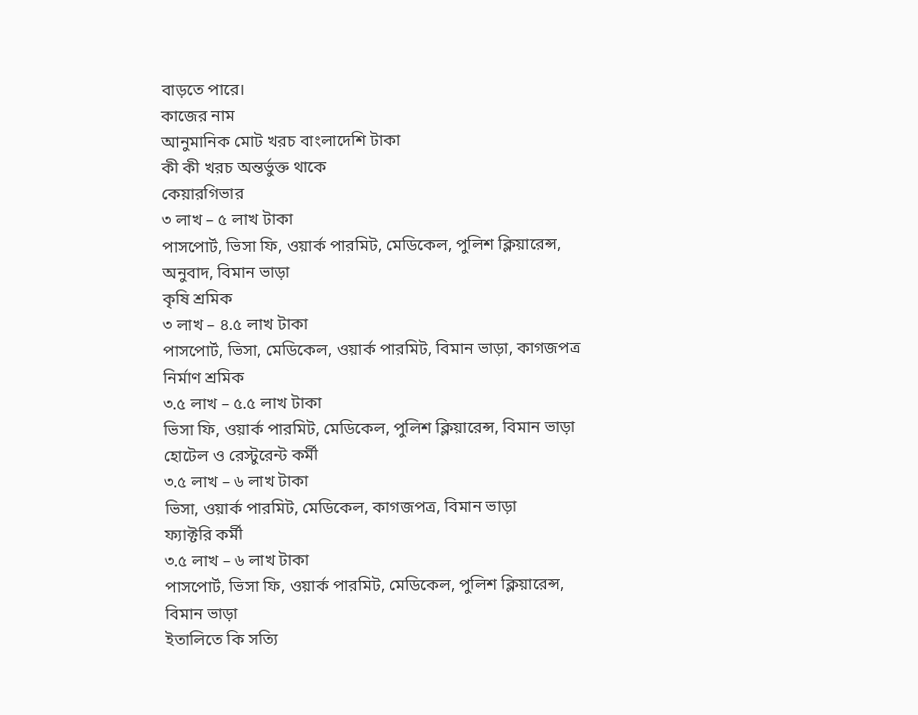বাড়তে পারে।
কাজের নাম
আনুমানিক মোট খরচ বাংলাদেশি টাকা
কী কী খরচ অন্তর্ভুক্ত থাকে
কেয়ারগিভার
৩ লাখ – ৫ লাখ টাকা
পাসপোর্ট, ভিসা ফি, ওয়ার্ক পারমিট, মেডিকেল, পুলিশ ক্লিয়ারেন্স,
অনুবাদ, বিমান ভাড়া
কৃষি শ্রমিক
৩ লাখ – ৪.৫ লাখ টাকা
পাসপোর্ট, ভিসা, মেডিকেল, ওয়ার্ক পারমিট, বিমান ভাড়া, কাগজপত্র
নির্মাণ শ্রমিক
৩.৫ লাখ – ৫.৫ লাখ টাকা
ভিসা ফি, ওয়ার্ক পারমিট, মেডিকেল, পুলিশ ক্লিয়ারেন্স, বিমান ভাড়া
হোটেল ও রেস্টুরেন্ট কর্মী
৩.৫ লাখ – ৬ লাখ টাকা
ভিসা, ওয়ার্ক পারমিট, মেডিকেল, কাগজপত্র, বিমান ভাড়া
ফ্যাক্টরি কর্মী
৩.৫ লাখ – ৬ লাখ টাকা
পাসপোর্ট, ভিসা ফি, ওয়ার্ক পারমিট, মেডিকেল, পুলিশ ক্লিয়ারেন্স,
বিমান ভাড়া
ইতালিতে কি সত্যি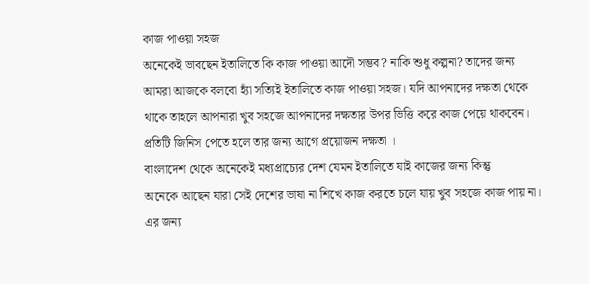কাজ পাওয়া সহজ
অনেকেই ভাবছেন ইতালিতে কি কাজ পাওয়া আদৌ সম্ভব? নাকি শুধু কল্পনা? তাদের জন্য
আমরা আজকে বলবো হ্যাঁ সত্যিই ইতালিতে কাজ পাওয়া সহজ। যদি আপনাদের দক্ষতা থেকে
থাকে তাহলে আপনারা খুব সহজে আপনাদের দক্ষতার উপর ভিত্তি করে কাজ পেয়ে থাকবেন।
প্রতিটি জিনিস পেতে হলে তার জন্য আগে প্রয়োজন দক্ষতা ।
বাংলাদেশ থেকে অনেকেই মধ্যপ্রাচ্যের দেশ যেমন ইতালিতে যাই কাজের জন্য কিন্তু
অনেকে আছেন যারা সেই দেশের ভাষা না শিখে কাজ করতে চলে যায় খুব সহজে কাজ পায় না।
এর জন্য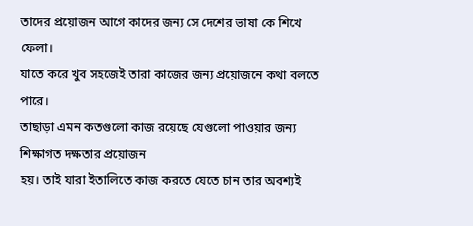তাদের প্রয়োজন আগে কাদের জন্য সে দেশের ভাষা কে শিখে ফেলা।
যাতে করে খুব সহজেই তারা কাজের জন্য প্রয়োজনে কথা বলতে পারে।
তাছাড়া এমন কতগুলো কাজ রয়েছে যেগুলো পাওয়ার জন্য শিক্ষাগত দক্ষতার প্রয়োজন
হয়। তাই যারা ইতালিতে কাজ করতে যেতে চান তার অবশ্যই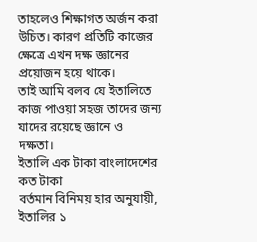তাহলেও শিক্ষাগত অর্জন করা
উচিত। কারণ প্রতিটি কাজের ক্ষেত্রে এখন দক্ষ জ্ঞানের প্রয়োজন হয়ে থাকে।
তাই আমি বলব যে ইতালিতে কাজ পাওয়া সহজ তাদের জন্য যাদের রয়েছে জ্ঞানে ও
দক্ষতা।
ইতালি এক টাকা বাংলাদেশের কত টাকা
বর্তমান বিনিময় হার অনুযায়ী,
ইতালির ১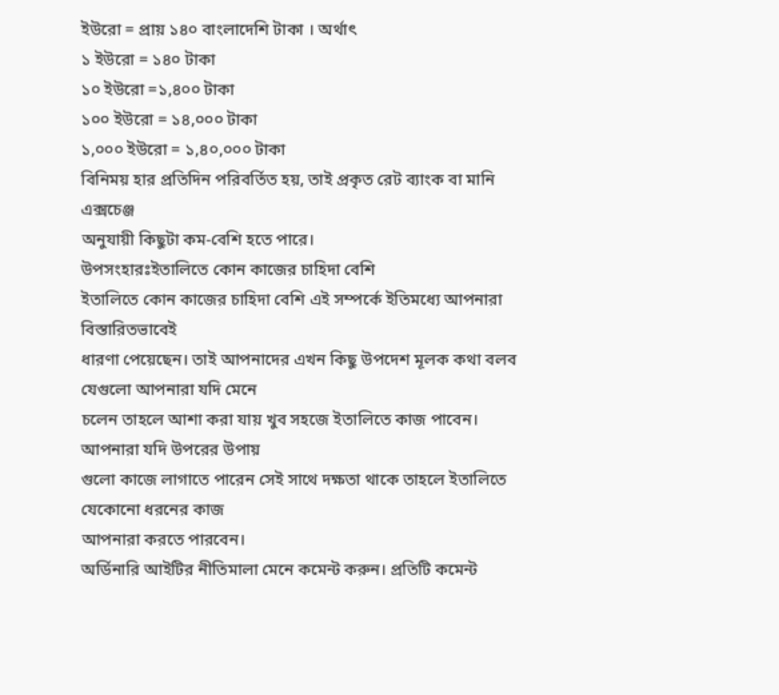ইউরো = প্রায় ১৪০ বাংলাদেশি টাকা । অর্থাৎ
১ ইউরো = ১৪০ টাকা
১০ ইউরো =১,৪০০ টাকা
১০০ ইউরো = ১৪,০০০ টাকা
১,০০০ ইউরো = ১,৪০,০০০ টাকা
বিনিময় হার প্রতিদিন পরিবর্তিত হয়, তাই প্রকৃত রেট ব্যাংক বা মানি এক্সচেঞ্জ
অনুযায়ী কিছুটা কম-বেশি হতে পারে।
উপসংহারঃইতালিতে কোন কাজের চাহিদা বেশি
ইতালিতে কোন কাজের চাহিদা বেশি এই সম্পর্কে ইতিমধ্যে আপনারা বিস্তারিতভাবেই
ধারণা পেয়েছেন। তাই আপনাদের এখন কিছু উপদেশ মূলক কথা বলব যেগুলো আপনারা যদি মেনে
চলেন তাহলে আশা করা যায় খুব সহজে ইতালিতে কাজ পাবেন। আপনারা যদি উপরের উপায়
গুলো কাজে লাগাতে পারেন সেই সাথে দক্ষতা থাকে তাহলে ইতালিতে যেকোনো ধরনের কাজ
আপনারা করতে পারবেন।
অর্ডিনারি আইটির নীতিমালা মেনে কমেন্ট করুন। প্রতিটি কমেন্ট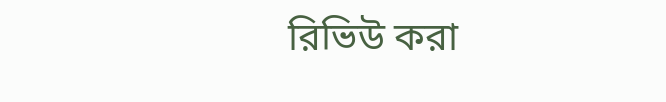রিভিউ করা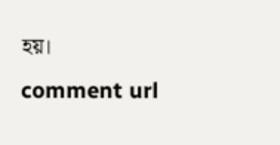হয়।
comment url